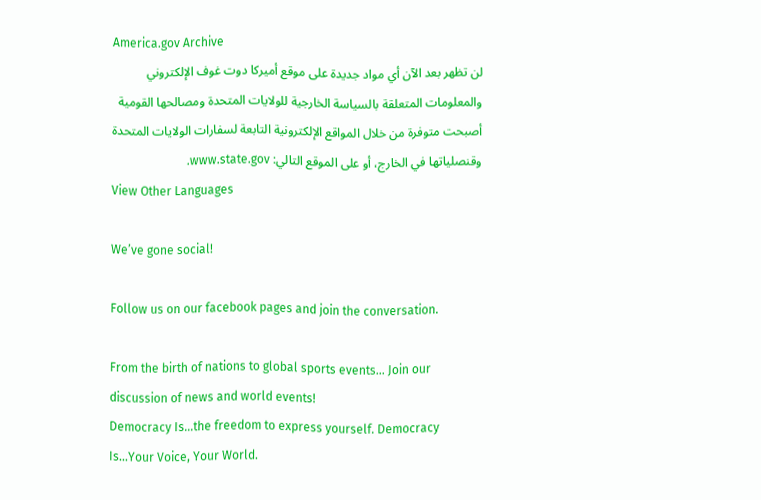America.gov Archive
لن تظهر بعد الآن أي مواد جديدة على موقع أميركا دوت غوف الإلكتروني
والمعلومات المتعلقة بالسياسة الخارجية للولايات المتحدة ومصالحها القومية أصبحت متوفرة من خلال المواقع الإلكترونية التابعة لسفارات الولايات المتحدة وقنصلياتها في الخارج، أو على الموقع التالي: www.state.gov.
View Other Languages

We’ve gone social!

Follow us on our facebook pages and join the conversation.

From the birth of nations to global sports events... Join our discussion of news and world events!
Democracy Is…the freedom to express yourself. Democracy Is…Your Voice, Your World.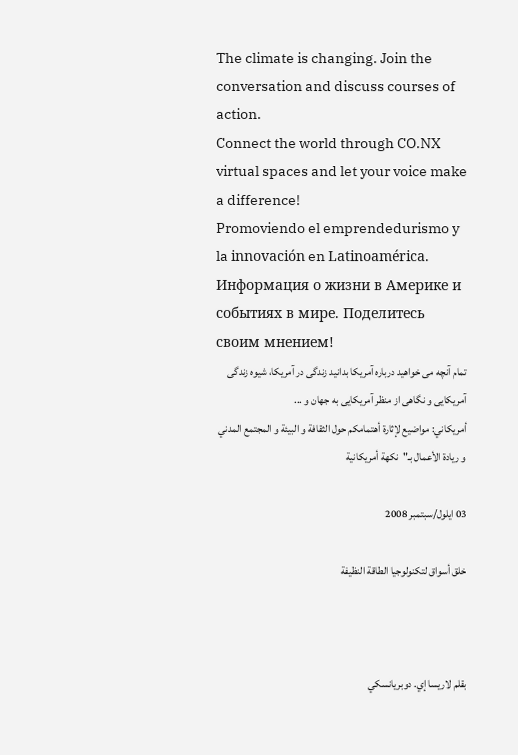The climate is changing. Join the conversation and discuss courses of action.
Connect the world through CO.NX virtual spaces and let your voice make a difference!
Promoviendo el emprendedurismo y la innovación en Latinoamérica.
Информация о жизни в Америке и событиях в мире. Поделитесь своим мнением!
تمام آنچه می خواهید درباره آمریکا بدانید زندگی در آمریکا، شیوه زندگی آمریکایی و نگاهی از منظر آمریکایی به جهان و ...
أمريكاني: مواضيع لإثارة أهتمامكم حول الثقافة و البيئة و المجتمع المدني و ريادة الأعمال بـ"نكهة أمريكانية

03 ايلول/سبتمبر 2008

خلق أسواق لتكنولوجيا الطاقة النظيفة



بقلم لاريسا إي. دوبريانسكي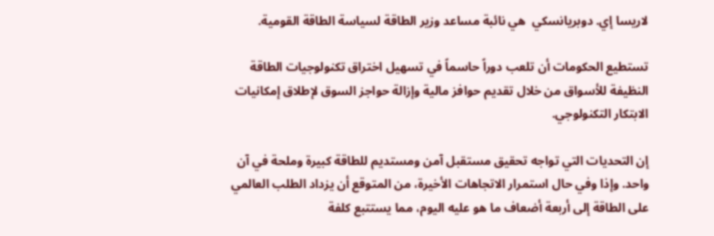لاريسا إي. دوبريانسكي  هي نائبة مساعد وزير الطاقة لسياسة الطاقة القومية.

تستطيع الحكومات أن تلعب دوراً حاسماً في تسهيل اختراق تكنولوجيات الطاقة النظيفة للأسواق من خلال تقديم حوافز مالية وإزالة حواجز السوق لإطلاق إمكانيات الابتكار التكنولوجي.

إن التحديات التي تواجه تحقيق مستقبل آمن ومستديم للطاقة كبيرة وملحة في آن واحد. وإذا وفي حال استمرار الاتجاهات الأخيرة، من المتوقع أن يزداد الطلب العالمي على الطاقة إلى أربعة أضعاف ما هو عليه اليوم، مما يستتبع كلفة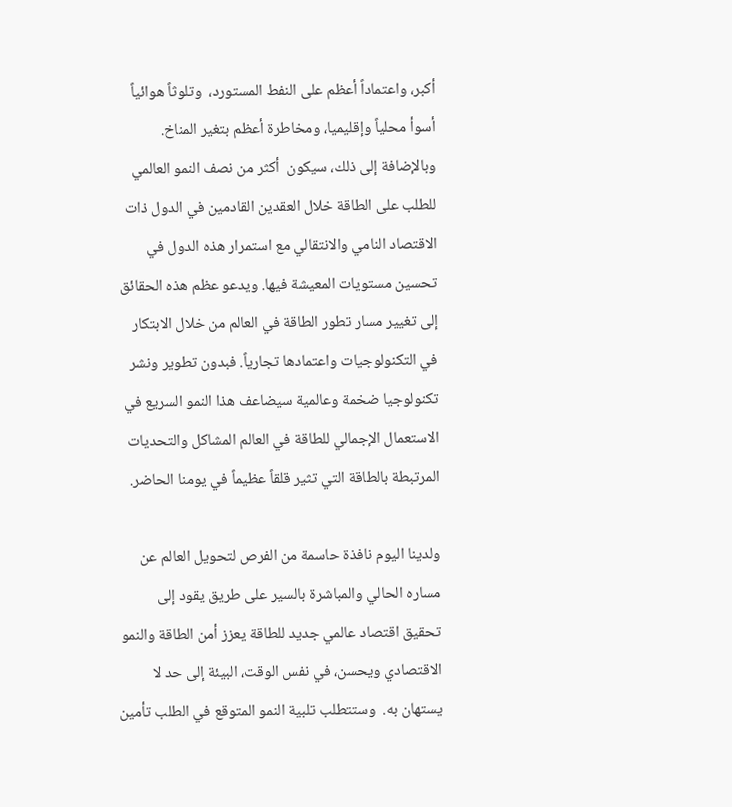أكبر، واعتماداً أعظم على النفط المستورد،  وتلوثاً هوائياً أسوأ محلياً وإقليميا، ومخاطرة أعظم بتغير المناخ. وبالإضافة إلى ذلك، سيكون  أكثر من نصف النمو العالمي للطلب على الطاقة خلال العقدين القادمين في الدول ذات الاقتصاد النامي والانتقالي مع استمرار هذه الدول في تحسين مستويات المعيشة فيها. ويدعو عظم هذه الحقائق إلى تغيير مسار تطور الطاقة في العالم من خلال الابتكار في التكنولوجيات واعتمادها تجارياً. فبدون تطوير ونشر تكنولوجيا ضخمة وعالمية سيضاعف هذا النمو السريع في الاستعمال الإجمالي للطاقة في العالم المشاكل والتحديات المرتبطة بالطاقة التي تثير قلقاً عظيماً في يومنا الحاضر.

ولدينا اليوم نافذة حاسمة من الفرص لتحويل العالم عن مساره الحالي والمباشرة بالسير على طريق يقود إلى تحقيق اقتصاد عالمي جديد للطاقة يعزز أمن الطاقة والنمو الاقتصادي ويحسن، في نفس الوقت، البيئة إلى حد لا يستهان به.  وستتطلب تلبية النمو المتوقع في الطلب تأمين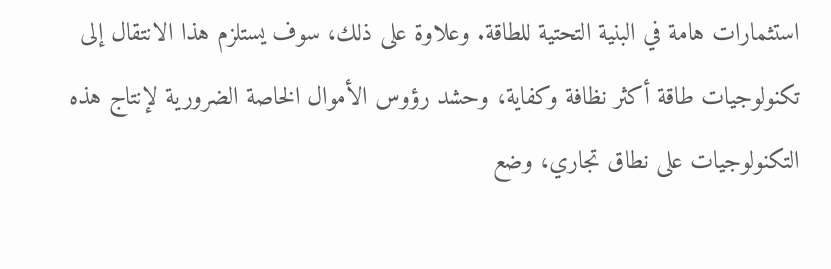استثمارات هامة في البنية التحتية للطاقة. وعلاوة على ذلك، سوف يستلزم هذا الانتقال إلى تكنولوجيات طاقة أكثر نظافة وكفاية، وحشد رؤوس الأموال الخاصة الضرورية لإنتاج هذه التكنولوجيات على نطاق تجاري، وضع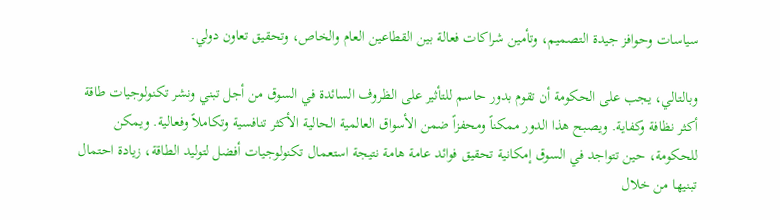سياسات وحوافز جيدة التصميم، وتأمين شراكات فعالة بين القطاعين العام والخاص، وتحقيق تعاون دولي.

وبالتالي، يجب على الحكومة أن تقوم بدور حاسم للتأثير على الظروف السائدة في السوق من أجل تبني ونشر تكنولوجيات طاقة أكثر نظافة وكفاية. ويصبح هذا الدور ممكناً ومحفزاً ضمن الأسواق العالمية الحالية الأكثر تنافسية وتكاملاً وفعالية. ويمكن للحكومة، حين تتواجد في السوق إمكانية تحقيق فوائد عامة هامة نتيجة استعمال تكنولوجيات أفضل لتوليد الطاقة، زيادة احتمال تبنيها من خلال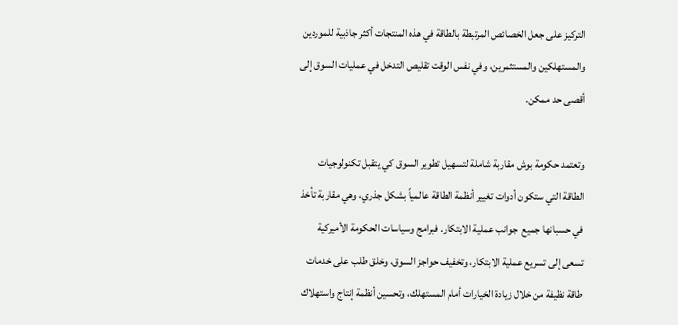التركيز على جعل الخصائص المرتبطة بالطاقة في هذه المنتجات أكثر جاذبية للموردين والمستهلكين والمستثمرين، وفي نفس الوقت تقليص التدخل في عمليات السوق إلى أقصى حد ممكن.

وتعتمد حكومة بوش مقاربة شاملة لتسهيل تطوير السوق كي يتقبل تكنولوجيات الطاقة التي ستكون أدوات تغيير أنظمة الطاقة عالمياً بشكل جذري، وهي مقاربة تأخذ في حسبانها جميع  جوانب عملية الابتكار. فبرامج وسياسات الحكومة الأميركية تسعى إلى تسريع عملية الابتكار، وتخفيف حواجز السوق، وخلق طلب على خدمات طاقة نظيفة من خلال زيادة الخيارات أمام المستهلك، وتحسين أنظمة إنتاج واستهلاك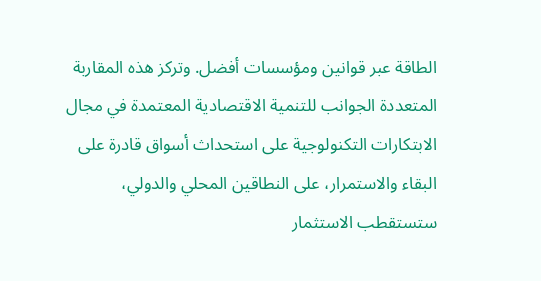الطاقة عبر قوانين ومؤسسات أفضل. وتركز هذه المقاربة المتعددة الجوانب للتنمية الاقتصادية المعتمدة في مجال الابتكارات التكنولوجية على استحداث أسواق قادرة على البقاء والاستمرار، على النطاقين المحلي والدولي، ستستقطب الاستثمار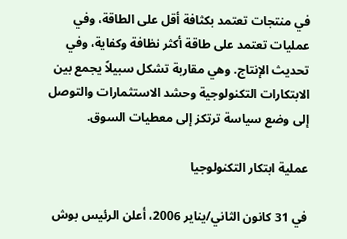في منتجات تعتمد بكثافة أقل على الطاقة، وفي عمليات تعتمد على طاقة أكثر نظافة وكفاية، وفي تحديث الإنتاج. وهي مقاربة تشكل سبيلاً يجمع بين الابتكارات التكنولوجية وحشد الاستثمارات والتوصل إلى وضع سياسة ترتكز إلى معطيات السوق.

عملية ابتكار التكنولوجيا

في 31 كانون الثاني/يناير 2006، أعلن الرئيس بوش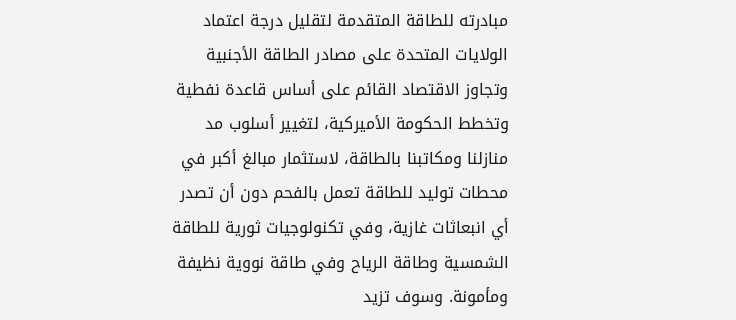مبادرته للطاقة المتقدمة لتقليل درجة اعتماد الولايات المتحدة على مصادر الطاقة الأجنبية وتجاوز الاقتصاد القائم على أساس قاعدة نفطية وتخطط الحكومة الأميركية، لتغيير أسلوب مد منازلنا ومكاتبنا بالطاقة، لاستثمار مبالغ أكبر في محطات توليد للطاقة تعمل بالفحم دون أن تصدر أي انبعاثات غازية، وفي تكنولوجيات ثورية للطاقة الشمسية وطاقة الرياح وفي طاقة نووية نظيفة ومأمونة. وسوف تزيد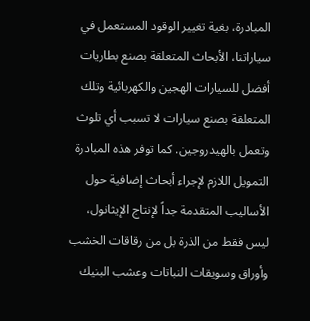المبادرة، بغية تغيير الوقود المستعمل في سياراتنا، الأبحاث المتعلقة بصنع بطاريات أفضل للسيارات الهجين والكهربائية وتلك المتعلقة بصنع سيارات لا تسبب أي تلوث وتعمل بالهيدروجين. كما توفر هذه المبادرة التمويل اللازم لإجراء أبحاث إضافية حول الأساليب المتقدمة جداً لإنتاج الإيثانول، ليس فقط من الذرة بل من رقاقات الخشب وأوراق وسويقات النباتات وعشب البنيك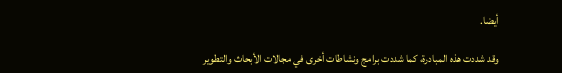أيضا.

وقد شددت هذه المبادرة، كما شددت برامج ونشاطات أخرى في مجالات الأبحاث والتطوير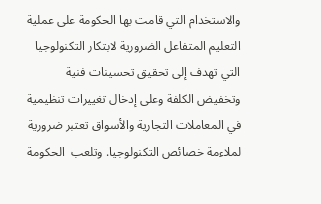والاستخدام التي قامت بها الحكومة على عملية التعليم المتفاعل الضرورية لابتكار التكنولوجيا التي تهدف إلى تحقيق تحسينات فنية وتخفيض الكلفة وعلى إدخال تغييرات تنظيمية في المعاملات التجارية والأسواق تعتبر ضرورية لملاءمة خصائص التكنولوجيا. وتلعب  الحكومة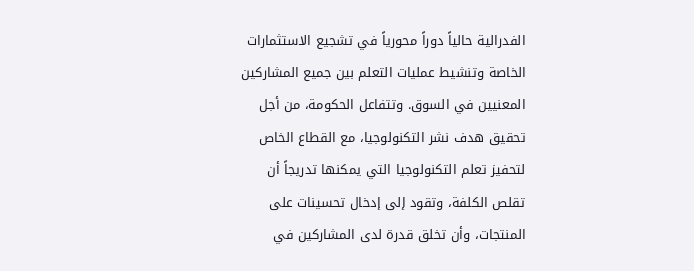الفدرالية حالياً دوراً محورياً في تشجيع الاستثمارات الخاصة وتنشيط عمليات التعلم بين جميع المشاركين المعنيين في السوق. وتتفاعل الحكومة، من أجل تحقيق هدف نشر التكنولوجيا، مع القطاع الخاص لتحفيز تعلم التكنولوجيا التي يمكنها تدريجاً أن تقلص الكلفة، وتقود إلى إدخال تحسينات على المنتجات، وأن تخلق قدرة لدى المشاركين في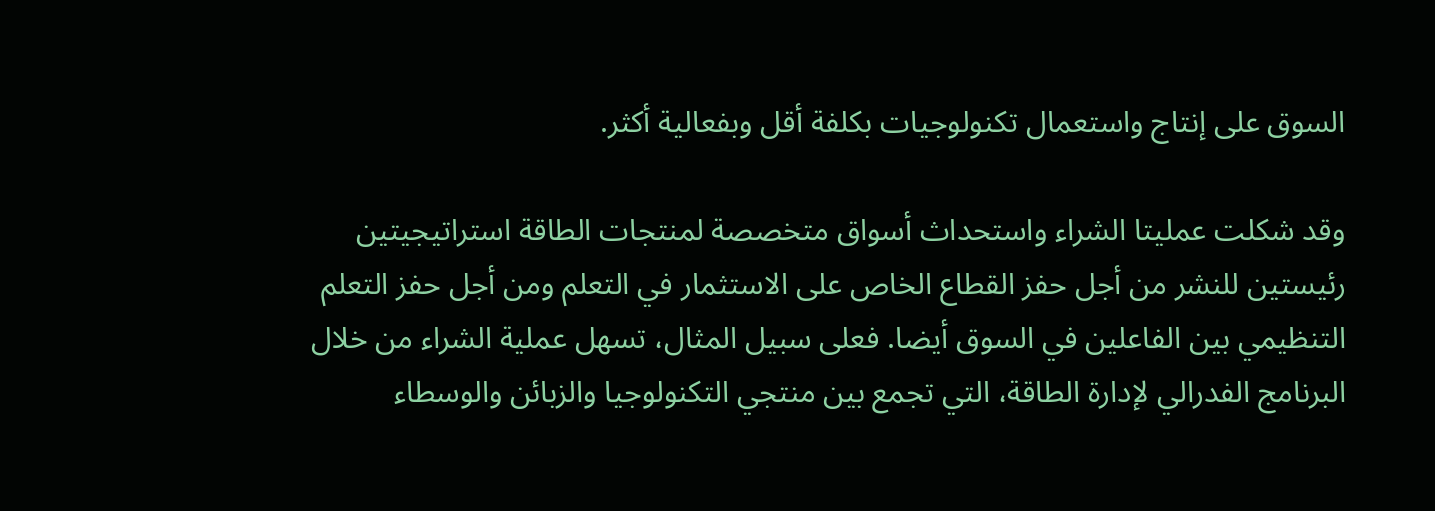السوق على إنتاج واستعمال تكنولوجيات بكلفة أقل وبفعالية أكثر.

وقد شكلت عمليتا الشراء واستحداث أسواق متخصصة لمنتجات الطاقة استراتيجيتين رئيستين للنشر من أجل حفز القطاع الخاص على الاستثمار في التعلم ومن أجل حفز التعلم التنظيمي بين الفاعلين في السوق أيضا. فعلى سبيل المثال، تسهل عملية الشراء من خلال البرنامج الفدرالي لإدارة الطاقة، التي تجمع بين منتجي التكنولوجيا والزبائن والوسطاء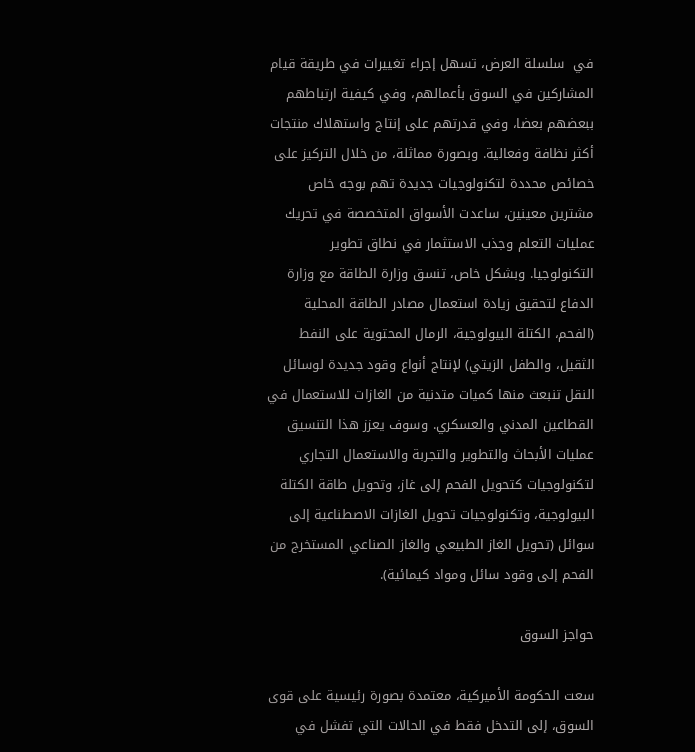في  سلسلة العرض، تسهل إجراء تغييرات في طريقة قيام المشاركين في السوق بأعمالهم، وفي كيفية ارتباطهم ببعضهم بعضا، وفي قدرتهم على إنتاج واستهلاك منتجات أكثر نظافة وفعالية. وبصورة مماثلة، من خلال التركيز على خصائص محددة لتكنولوجيات جديدة تهم بوجه خاص مشترين معينين، ساعدت الأسواق المتخصصة في تحريك عمليات التعلم وجذب الاستثمار في نطاق تطوير التكنولوجيا. وبشكل خاص، تنسق وزارة الطاقة مع وزارة الدفاع لتحقيق زيادة استعمال مصادر الطاقة المحلية (الفحم، الكتلة البيولوجية، الرمال المحتوية على النفط الثقيل، والطفل الزيتي) لإنتاج أنواع وقود جديدة لوسائل النقل تنبعث منها كميات متدنية من الغازات للاستعمال في القطاعين المدني والعسكري. وسوف يعزز هذا التنسيق عمليات الأبحاث والتطوير والتجربة والاستعمال التجاري لتكنولوجيات كتحويل الفحم إلى غاز، وتحويل طاقة الكتلة البيولوجية، وتكنولوجيات تحويل الغازات الاصطناعية إلى سوائل (تحويل الغاز الطبيعي والغاز الصناعي المستخرج من الفحم إلى وقود سائل ومواد كيمائية).

حواجز السوق

سعت الحكومة الأميركية، معتمدة بصورة رئيسية على قوى السوق، إلى التدخل فقط في الحالات التي تفشل في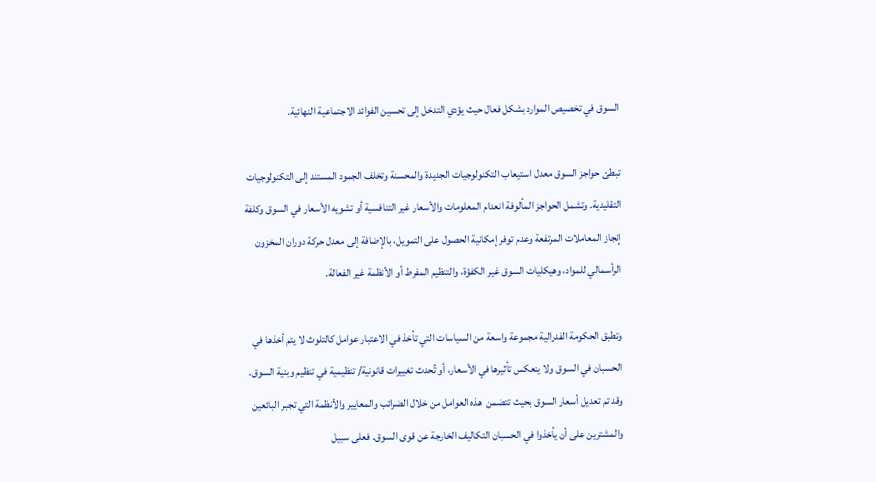السوق في تخصيص الموارد بشكل فعال حيث يؤدي التدخل إلى تحسين الفوائد الاجتماعية النهائية.

تبطئ حواجز السوق معدل استيعاب التكنولوجيات الجديدة والمحسنة وتخلف الجمود المستند إلى التكنولوجيات التقليدية. وتشمل الحواجز المألوفة انعدام المعلومات والأسعار غير التنافسية أو تشويه الأسعار في السوق وكلفة إنجاز المعاملات المرتفعة وعدم توفر إمكانية الحصول على التمويل، بالإضافة إلى معدل حركة دوران المخزون الرأسمالي للمواد، وهيكليات السوق غير الكفؤة، والتنظيم المفرط أو الأنظمة غير الفعالة.

وتطبق الحكومة الفدرالية مجموعة واسعة من السياسات التي تأخذ في الاعتبار عوامل كالتلوث لا يتم أخذها في الحسبان في السوق ولا ينعكس تأثيرها في الأسعار، أو تُحدث تغييرات قانونية/ تنظيمية في تنظيم وبنية السوق. وقد تم تعديل أسعار السوق بحيث تتضمن  هذه العوامل من خلال الضرائب والمعايير والأنظمة التي تجبر البائعين والمشترين على أن يأخذوا في الحسبان التكاليف الخارجة عن قوى السوق. فعلى سبيل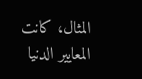المثال، كانت المعايير الدنيا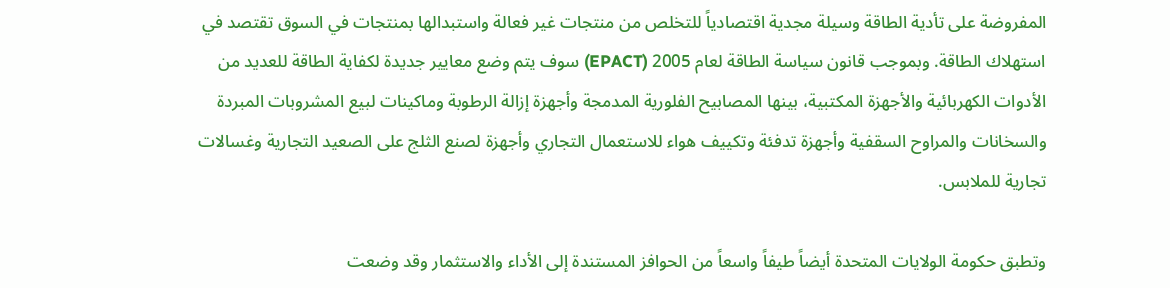المفروضة على تأدية الطاقة وسيلة مجدية اقتصادياً للتخلص من منتجات غير فعالة واستبدالها بمنتجات في السوق تقتصد في استهلاك الطاقة. وبموجب قانون سياسة الطاقة لعام 2005 (EPACT) سوف يتم وضع معايير جديدة لكفاية الطاقة للعديد من الأدوات الكهربائية والأجهزة المكتبية، بينها المصابيح الفلورية المدمجة وأجهزة إزالة الرطوبة وماكينات لبيع المشروبات المبردة والسخانات والمراوح السقفية وأجهزة تدفئة وتكييف هواء للاستعمال التجاري وأجهزة لصنع الثلج على الصعيد التجارية وغسالات تجارية للملابس.

وتطبق حكومة الولايات المتحدة أيضاً طيفاً واسعاً من الحوافز المستندة إلى الأداء والاستثمار وقد وضعت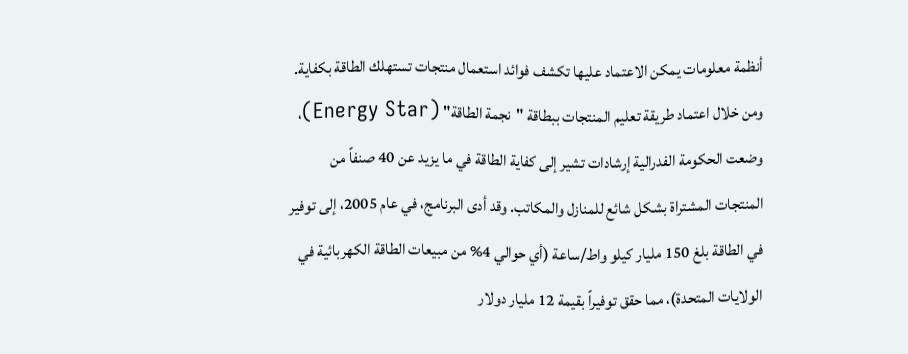أنظمة معلومات يمكن الاعتماد عليها تكشف فوائد استعمال منتجات تستهلك الطاقة بكفاية. ومن خلال اعتماد طريقة تعليم المنتجات ببطاقة "نجمة الطاقة" (Energy Star)، وضعت الحكومة الفدرالية إرشادات تشير إلى كفاية الطاقة في ما يزيد عن 40 صنفاً من المنتجات المشتراة بشكل شائع للمنازل والمكاتب. وقد أدى البرنامج، في عام 2005، إلى توفير في الطاقة بلغ 150 مليار كيلو واط/ساعة (أي حوالي 4% من مبيعات الطاقة الكهربائية في الولايات المتحدة)، مما حقق توفيراً بقيمة 12 مليار دولار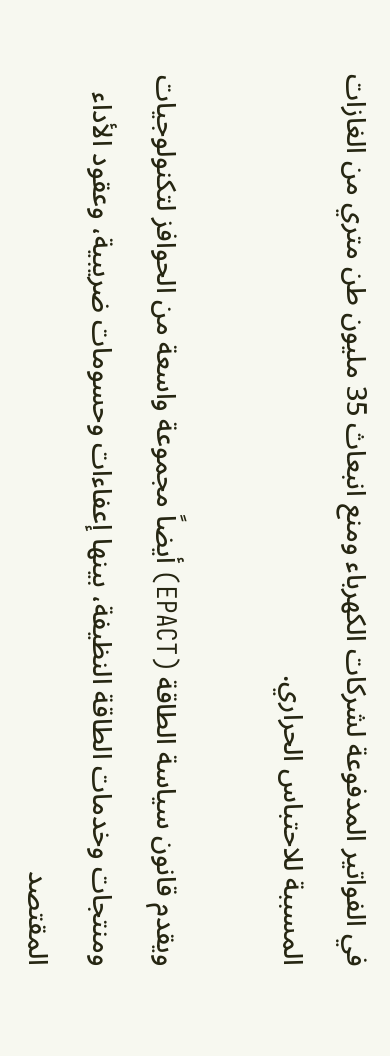في الفواتير المدفوعة لشركات الكهرباء ومنع انبعاث 35 مليون طن متري من الغازات المسببة للاحتباس الحراري.

ويقدم قانون سياسة الطاقة (EPACT) أيضاً مجموعة واسعة من الحوافز لتكنولوجيات ومنتجات وخدمات الطاقة النظيفة، بينها إعفاءات وحسومات ضريبية، وعقود الأداء المقتصد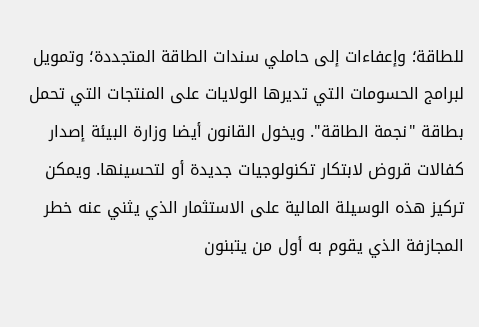للطاقة؛ وإعفاءات إلى حاملي سندات الطاقة المتجددة؛ وتمويل لبرامج الحسومات التي تديرها الولايات على المنتجات التي تحمل بطاقة "نجمة الطاقة". ويخول القانون أيضا وزارة البيئة إصدار كفالات قروض لابتكار تكنولوجيات جديدة أو لتحسينها. ويمكن تركيز هذه الوسيلة المالية على الاستثمار الذي يثني عنه خطر المجازفة الذي يقوم به أول من يتبنون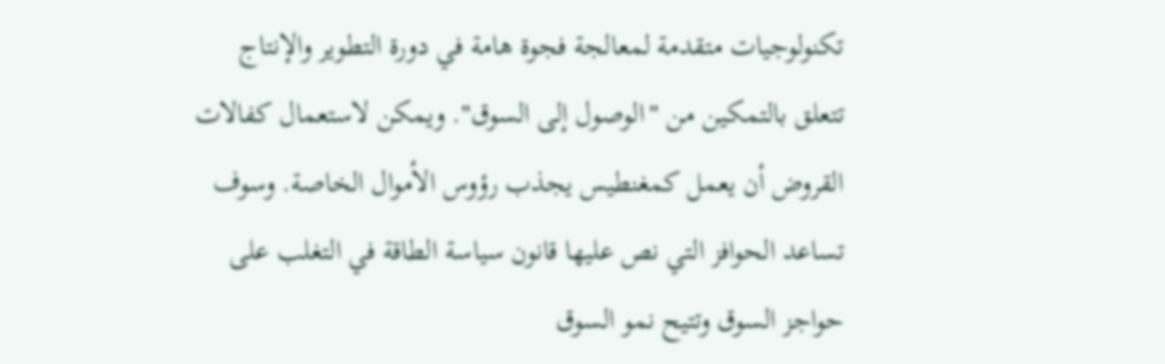تكنولوجيات متقدمة لمعالجة فجوة هامة في دورة التطوير والإنتاج تتعلق بالتمكين من "الوصول إلى السوق". ويمكن لاستعمال كفالات القروض أن يعمل كمغنطيس يجذب رؤوس الأموال الخاصة. وسوف تساعد الحوافز التي نص عليها قانون سياسة الطاقة في التغلب على حواجز السوق وتتيح نمو السوق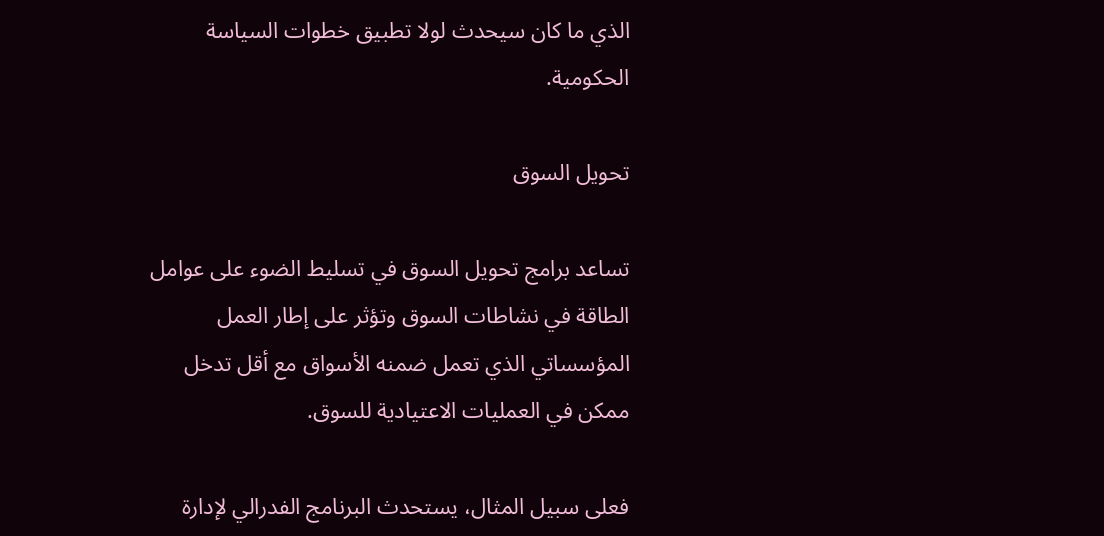الذي ما كان سيحدث لولا تطبيق خطوات السياسة الحكومية.

تحويل السوق

تساعد برامج تحويل السوق في تسليط الضوء على عوامل الطاقة في نشاطات السوق وتؤثر على إطار العمل المؤسساتي الذي تعمل ضمنه الأسواق مع أقل تدخل ممكن في العمليات الاعتيادية للسوق.

فعلى سبيل المثال، يستحدث البرنامج الفدرالي لإدارة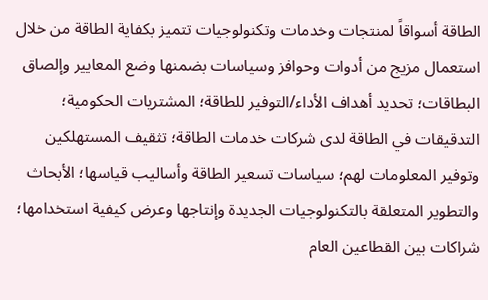الطاقة أسواقاً لمنتجات وخدمات وتكنولوجيات تتميز بكفاية الطاقة من خلال استعمال مزيج من أدوات وحوافز وسياسات بضمنها وضع المعايير وإلصاق البطاقات؛ تحديد أهداف الأداء/التوفير للطاقة؛ المشتريات الحكومية؛ التدقيقات في الطاقة لدى شركات خدمات الطاقة؛ تثقيف المستهلكين وتوفير المعلومات لهم؛ سياسات تسعير الطاقة وأساليب قياسها؛ الأبحاث والتطوير المتعلقة بالتكنولوجيات الجديدة وإنتاجها وعرض كيفية استخدامها؛ شراكات بين القطاعين العام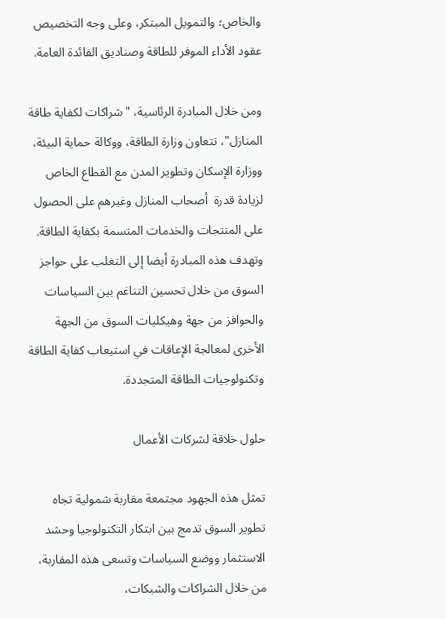والخاص؛ والتمويل المبتكر، وعلى وجه التخصيص عقود الأداء الموفر للطاقة وصناديق الفائدة العامة.

ومن خلال المبادرة الرئاسية، "شراكات لكفاية طاقة المنازل"، تتعاون وزارة الطاقة، ووكالة حماية البيئة، ووزارة الإسكان وتطوير المدن مع القطاع الخاص لزيادة قدرة  أصحاب المنازل وغيرهم على الحصول على المنتجات والخدمات المتسمة بكفاية الطاقة. وتهدف هذه المبادرة أيضا إلى التغلب على حواجز السوق من خلال تحسين التناغم بين السياسات والحوافز من جهة وهيكليات السوق من الجهة الأخرى لمعالجة الإعاقات في استيعاب كفاية الطاقة وتكنولوجيات الطاقة المتجددة.

حلول خلاقة لشركات الأعمال

تمثل هذه الجهود مجتمعة مقاربة شمولية تجاه تطوير السوق تدمج بين ابتكار التكنولوجيا وحشد الاستثمار ووضع السياسات وتسعى هذه المقاربة، من خلال الشراكات والشبكات،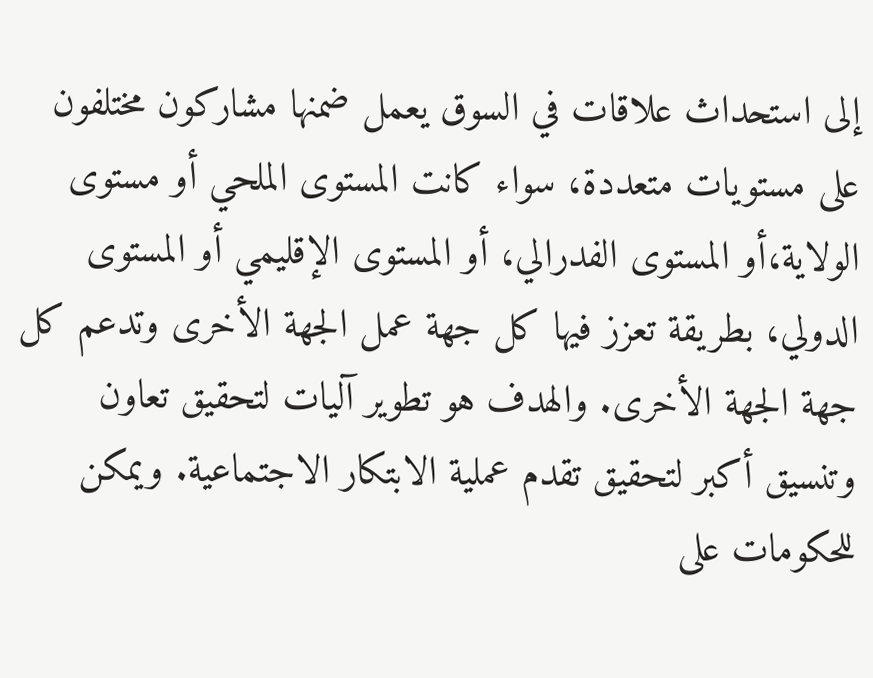إلى استحداث علاقات في السوق يعمل ضمنها مشاركون مختلفون على مستويات متعددة، سواء كانت المستوى الملحي أو مستوى الولاية،أو المستوى الفدرالي، أو المستوى الإقليمي أو المستوى الدولي، بطريقة تعزز فيها كل جهة عمل الجهة الأخرى وتدعم كل جهة الجهة الأخرى. والهدف هو تطوير آليات لتحقيق تعاون وتنسيق أكبر لتحقيق تقدم عملية الابتكار الاجتماعية. ويمكن للحكومات على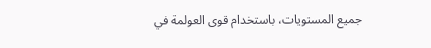جميع المستويات، باستخدام قوى العولمة في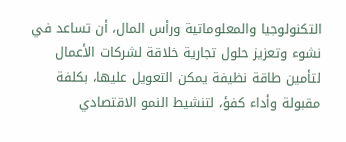التكنولوجيا والمعلوماتية ورأس المال، أن تساعد في نشوء وتعزيز حلول تجارية خلاقة لشركات الأعمال لتأمين طاقة نظيفة يمكن التعويل عليها، بكلفة مقبولة وأداء كفؤ، لتنشيط النمو الاقتصادي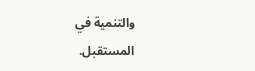والتنمية في المستقبل.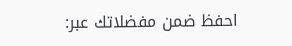احفظ ضمن مفضلاتك عبر: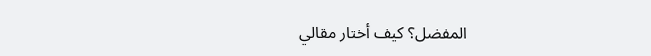المفضل؟ كيف أختار مقالي